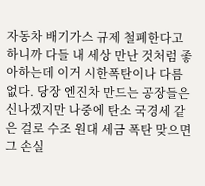자동차 배기가스 규제 철폐한다고 하니까 다들 내 세상 만난 것처럼 좋아하는데 이거 시한폭탄이나 다름없다. 당장 엔진차 만드는 공장들은 신나겠지만 나중에 탄소 국경세 같은 걸로 수조 원대 세금 폭탄 맞으면 그 손실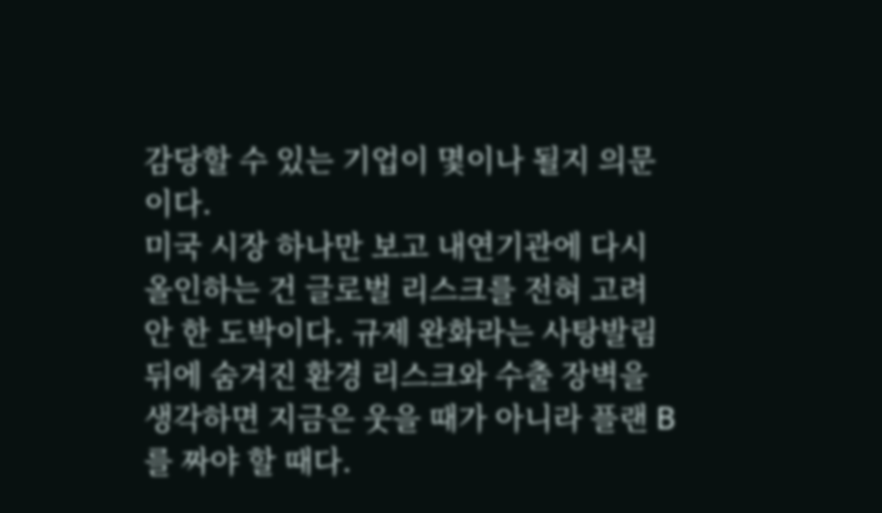감당할 수 있는 기업이 몇이나 될지 의문이다.
미국 시장 하나만 보고 내연기관에 다시 올인하는 건 글로벌 리스크를 전혀 고려 안 한 도박이다. 규제 완화라는 사탕발림 뒤에 숨겨진 환경 리스크와 수출 장벽을 생각하면 지금은 웃을 때가 아니라 플랜 B를 짜야 할 때다.